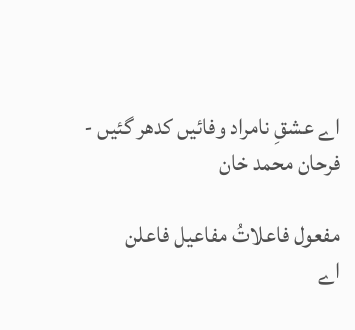اے عشقِ نامراد وفائیں کدھر گئیں - فرحان محمد خان

مفعول فاعلاتُ مفاعیل فاعلن
اے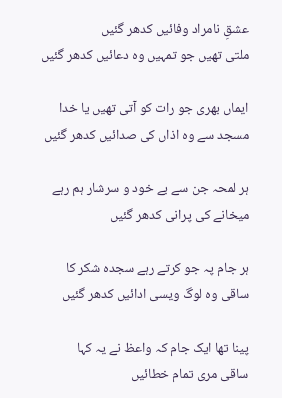عشقِ نامراد وفائیں کدھر گئیں
ملتی تھیں جو تمہیں وہ دعائیں کدھر گئیں

ایماں بھری جو رات کو آتی تھیں یا خدا
مسجد سے وہ اذاں کی صدائیں کدھر گئیں

ہر لمحہ جن سے بے خود و سرشار ہم رہے
میخانے کی پرانی کدھر گئیں

ہر جام پہ جو کرتے رہے سجدہ شکر کا
ساقی وہ لوگ ویسی ادائیں کدھر گئیں

پینا تھا ایک جام کہ واعظ نے یہ کہا
ساقی مری تمام خطائیں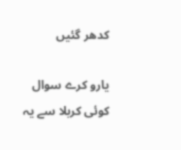کدھر گئیں

یارو کرے سوال کوئی کربلا سے یہ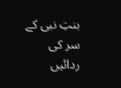بنتِ نبی کے سر کی ردائیں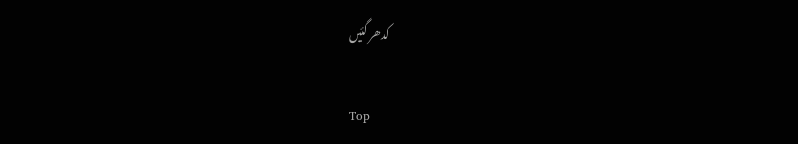کدھر گئیں

Top